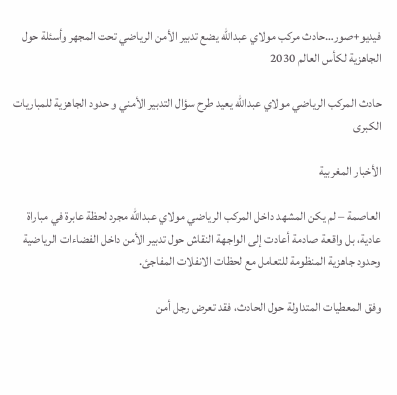فيديو+صور…حادث مركب مولاي عبدالله يضع تدبير الأمن الرياضي تحت المجهر وأسئلة حول الجاهزية لكأس العالم 2030

حادث المركب الرياضي مولاي عبدالله يعيد طرح سؤال التدبير الأمني و حدود الجاهزية للمباريات الكبرى

الأخبار المغربية

العاصمة – لم يكن المشهد داخل المركب الرياضي مولاي عبدالله مجرد لحظة عابرة في مباراة عادية، بل واقعة صادمة أعادت إلى الواجهة النقاش حول تدبير الأمن داخل الفضاءات الرياضية وحدود جاهزية المنظومة للتعامل مع لحظات الانفلات المفاجئ.

وفق المعطيات المتداولة حول الحادث، فقد تعرض رجل أمن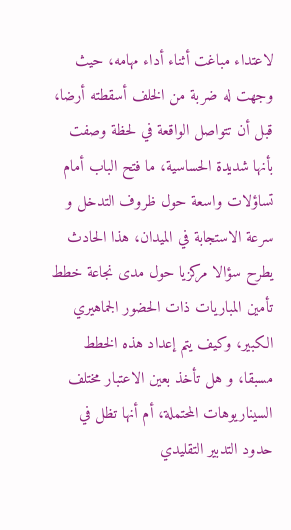لاعتداء مباغت أثناء أداء مهامه، حيث وجهت له ضربة من الخلف أسقطته أرضا، قبل أن تتواصل الواقعة في لحظة وصفت بأنها شديدة الحساسية، ما فتح الباب أمام تساؤلات واسعة حول ظروف التدخل و سرعة الاستجابة في الميدان، هذا الحادث يطرح سؤالا مركزيا حول مدى نجاعة خطط تأمين المباريات ذات الحضور الجماهيري الكبير، وكيف يتم إعداد هذه الخطط مسبقا، و هل تأخذ بعين الاعتبار مختلف السيناريوهات المحتملة، أم أنها تظل في حدود التدبير التقليدي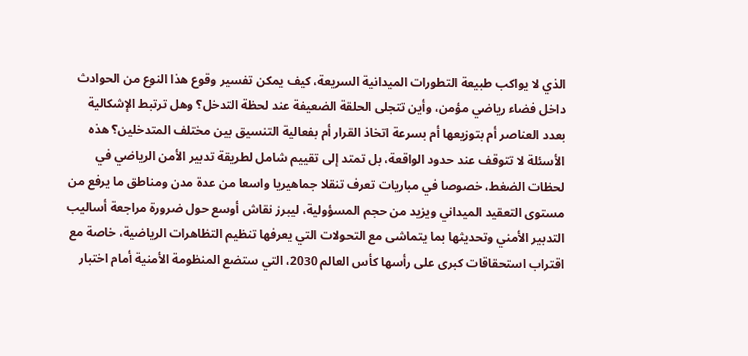الذي لا يواكب طبيعة التطورات الميدانية السريعة، كيف يمكن تفسير وقوع هذا النوع من الحوادث داخل فضاء رياضي مؤمن، وأين تتجلى الحلقة الضعيفة عند لحظة التدخل؟ وهل ترتبط الإشكالية بعدد العناصر أم بتوزيعها أم بسرعة اتخاذ القرار أم بفعالية التنسيق بين مختلف المتدخلين؟ هذه الأسئلة لا تتوقف عند حدود الواقعة، بل تمتد إلى تقييم شامل لطريقة تدبير الأمن الرياضي في لحظات الضغط، خصوصا في مباريات تعرف تنقلا جماهيريا واسعا من عدة مدن ومناطق ما يرفع من مستوى التعقيد الميداني ويزيد من حجم المسؤولية، ليبرز نقاش أوسع حول ضرورة مراجعة أساليب التدبير الأمني وتحديثها بما يتماشى مع التحولات التي يعرفها تنظيم التظاهرات الرياضية، خاصة مع اقتراب استحقاقات كبرى على رأسها كأس العالم 2030، التي ستضع المنظومة الأمنية أمام اختبار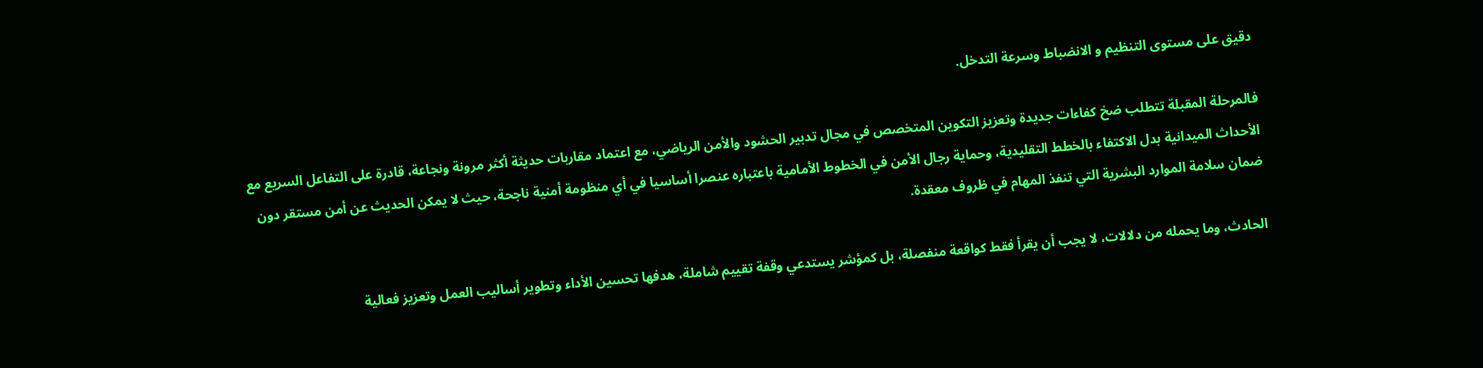دقيق على مستوى التنظيم و الانضباط وسرعة التدخل.

فالمرحلة المقبلة تتطلب ضخ كفاءات جديدة وتعزيز التكوين المتخصص في مجال تدبير الحشود والأمن الرياضي، مع اعتماد مقاربات حديثة أكثر مرونة ونجاعة، قادرة على التفاعل السريع مع الأحداث الميدانية بدل الاكتفاء بالخطط التقليدية، وحماية رجال الأمن في الخطوط الأمامية باعتباره عنصرا أساسيا في أي منظومة أمنية ناجحة، حيث لا يمكن الحديث عن أمن مستقر دون ضمان سلامة الموارد البشرية التي تنفذ المهام في ظروف معقدة.

الحادث، وما يحمله من دلالات، لا يجب أن يقرأ فقط كواقعة منفصلة، بل كمؤشر يستدعي وقفة تقييم شاملة، هدفها تحسين الأداء وتطوير أساليب العمل وتعزيز فعالية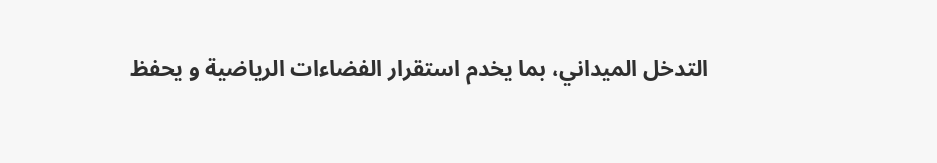التدخل الميداني، بما يخدم استقرار الفضاءات الرياضية و يحفظ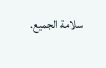سلامة الجميع.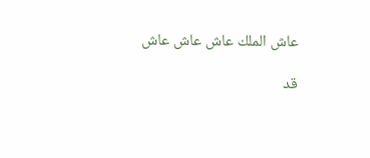عاش الملك عاش عاش عاش

قد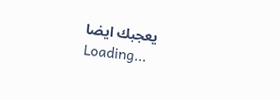يعجبك ايضا
Loading...